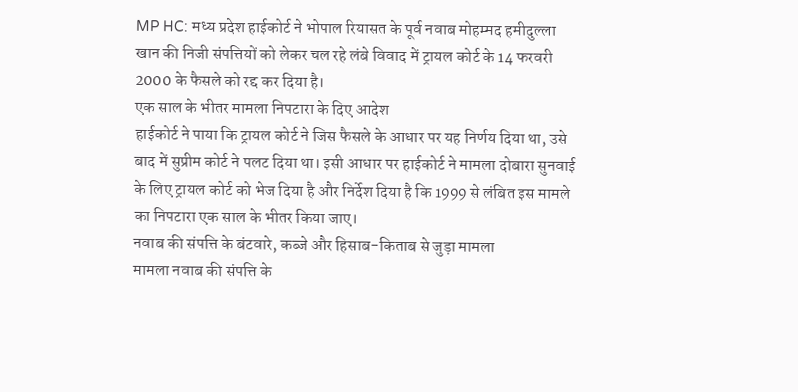MP HC: मध्य प्रदेश हाईकोर्ट ने भोपाल रियासत के पूर्व नवाब मोहम्मद हमीदुल्ला खान की निजी संपत्तियों को लेकर चल रहे लंबे विवाद में ट्रायल कोर्ट के 14 फरवरी 2000 के फैसले को रद्द कर दिया है।
एक साल के भीतर मामला निपटारा के दिए आदेश
हाईकोर्ट ने पाया कि ट्रायल कोर्ट ने जिस फैसले के आधार पर यह निर्णय दिया था, उसे बाद में सुप्रीम कोर्ट ने पलट दिया था। इसी आधार पर हाईकोर्ट ने मामला दोबारा सुनवाई के लिए ट्रायल कोर्ट को भेज दिया है और निर्देश दिया है कि 1999 से लंबित इस मामले का निपटारा एक साल के भीतर किया जाए।
नवाब की संपत्ति के बंटवारे, कब्जे और हिसाब-किताब से जुड़ा मामला
मामला नवाब की संपत्ति के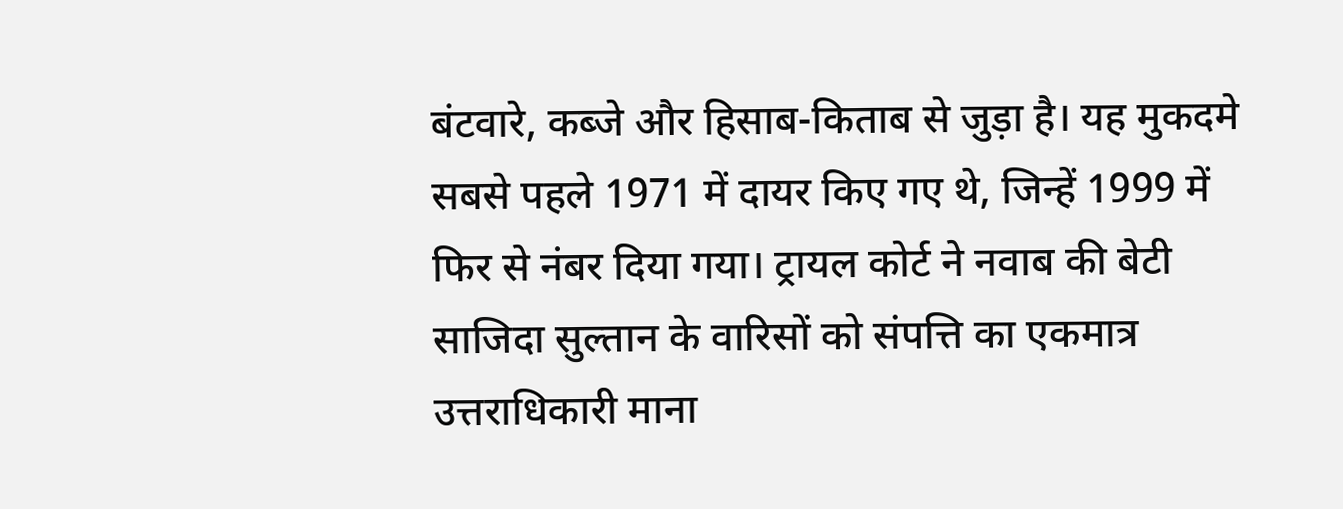बंटवारे, कब्जे और हिसाब-किताब से जुड़ा है। यह मुकदमे सबसे पहले 1971 में दायर किए गए थे, जिन्हें 1999 में फिर से नंबर दिया गया। ट्रायल कोर्ट ने नवाब की बेटी साजिदा सुल्तान के वारिसों को संपत्ति का एकमात्र उत्तराधिकारी माना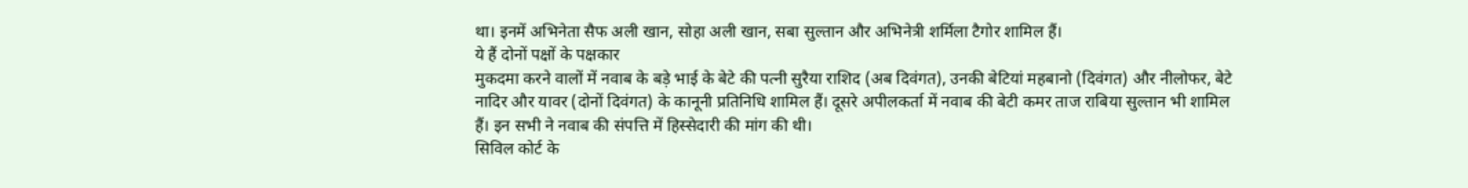था। इनमें अभिनेता सैफ अली खान, सोहा अली खान, सबा सुल्तान और अभिनेत्री शर्मिला टैगोर शामिल हैं।
ये हैं दोनों पक्षों के पक्षकार
मुकदमा करने वालों में नवाब के बड़े भाई के बेटे की पत्नी सुरैया राशिद (अब दिवंगत), उनकी बेटियां महबानो (दिवंगत) और नीलोफर, बेटे नादिर और यावर (दोनों दिवंगत) के कानूनी प्रतिनिधि शामिल हैं। दूसरे अपीलकर्ता में नवाब की बेटी कमर ताज राबिया सुल्तान भी शामिल हैं। इन सभी ने नवाब की संपत्ति में हिस्सेदारी की मांग की थी।
सिविल कोर्ट के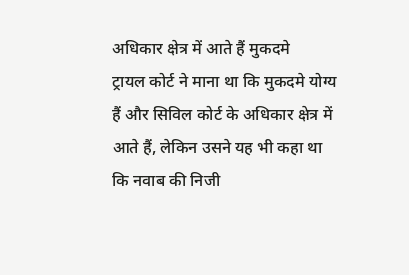अधिकार क्षेत्र में आते हैं मुकदमे
ट्रायल कोर्ट ने माना था कि मुकदमे योग्य हैं और सिविल कोर्ट के अधिकार क्षेत्र में आते हैं, लेकिन उसने यह भी कहा था कि नवाब की निजी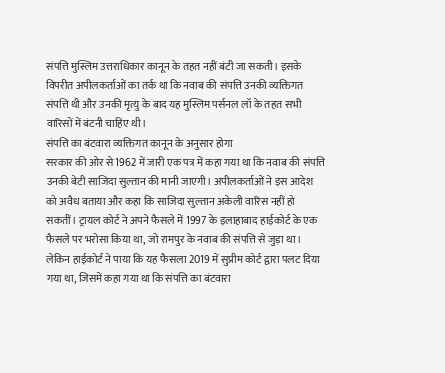संपत्ति मुस्लिम उत्तराधिकार कानून के तहत नहीं बंटी जा सकती। इसके विपरीत अपीलकर्ताओं का तर्क था कि नवाब की संपत्ति उनकी व्यक्तिगत संपत्ति थी और उनकी मृत्यु के बाद यह मुस्लिम पर्सनल लॉ के तहत सभी वारिसों में बंटनी चाहिए थी।
संपत्ति का बंटवारा व्यक्तिगत कानून के अनुसार होगा
सरकार की ओर से 1962 में जारी एक पत्र में कहा गया था कि नवाब की संपत्ति उनकी बेटी साजिदा सुल्तान की मानी जाएगी। अपीलकर्ताओं ने इस आदेश को अवैध बताया और कहा कि साजिदा सुल्तान अकेली वारिस नहीं हो सकतीं। ट्रायल कोर्ट ने अपने फैसले में 1997 के इलाहाबाद हाईकोर्ट के एक फैसले पर भरोसा किया था, जो रामपुर के नवाब की संपत्ति से जुड़ा था। लेकिन हाईकोर्ट ने पाया कि यह फैसला 2019 में सुप्रीम कोर्ट द्वारा पलट दिया गया था, जिसमें कहा गया था कि संपत्ति का बंटवारा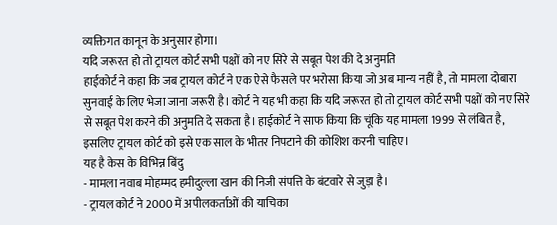व्यक्तिगत कानून के अनुसार होगा।
यदि जरूरत हो तो ट्रायल कोर्ट सभी पक्षों को नए सिरे से सबूत पेश की दे अनुमति
हाईकोर्ट ने कहा कि जब ट्रायल कोर्ट ने एक ऐसे फैसले पर भरोसा किया जो अब मान्य नहीं है, तो मामला दोबारा सुनवाई के लिए भेजा जाना जरूरी है। कोर्ट ने यह भी कहा कि यदि जरूरत हो तो ट्रायल कोर्ट सभी पक्षों को नए सिरे से सबूत पेश करने की अनुमति दे सकता है। हाईकोर्ट ने साफ किया कि चूंकि यह मामला 1999 से लंबित है, इसलिए ट्रायल कोर्ट को इसे एक साल के भीतर निपटाने की कोशिश करनी चाहिए।
यह है केस के विभिन्न बिंदु
- मामला नवाब मोहम्मद हमीदुल्ला खान की निजी संपत्ति के बंटवारे से जुड़ा है।
- ट्रायल कोर्ट ने 2000 में अपीलकर्ताओं की याचिका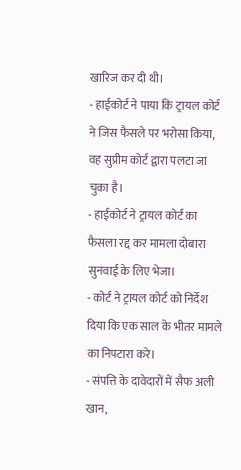खारिज कर दी थी।
- हाईकोर्ट ने पाया कि ट्रायल कोर्ट ने जिस फैसले पर भरोसा किया, वह सुप्रीम कोर्ट द्वारा पलटा जा चुका है।
- हाईकोर्ट ने ट्रायल कोर्ट का फैसला रद्द कर मामला दोबारा सुनवाई के लिए भेजा।
- कोर्ट ने ट्रायल कोर्ट को निर्देश दिया कि एक साल के भीतर मामले का निपटारा करे।
- संपत्ति के दावेदारों में सैफ अली खान,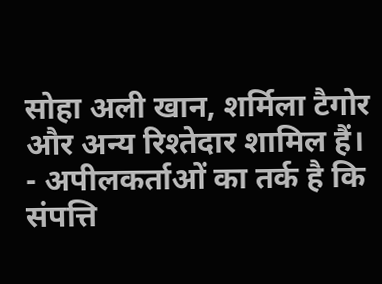सोहा अली खान, शर्मिला टैगोर और अन्य रिश्तेदार शामिल हैं।
- अपीलकर्ताओं का तर्क है कि संपत्ति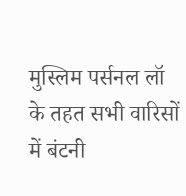मुस्लिम पर्सनल लॉ के तहत सभी वारिसों में बंटनी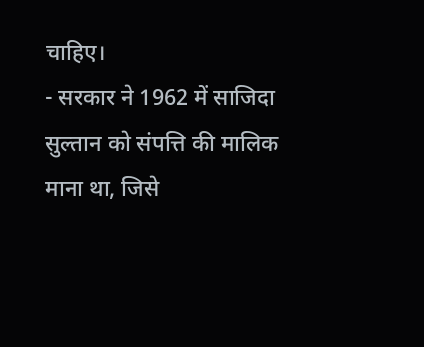चाहिए।
- सरकार ने 1962 में साजिदा सुल्तान को संपत्ति की मालिक माना था, जिसे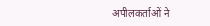अपीलकर्ताओं ने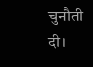चुनौती दी।